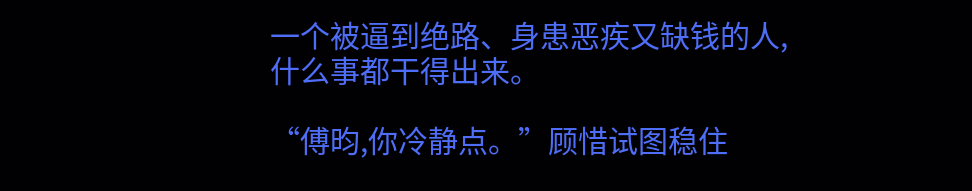一个被逼到绝路、身患恶疾又缺钱的人,什么事都干得出来。

“傅昀,你冷静点。”顾惜试图稳住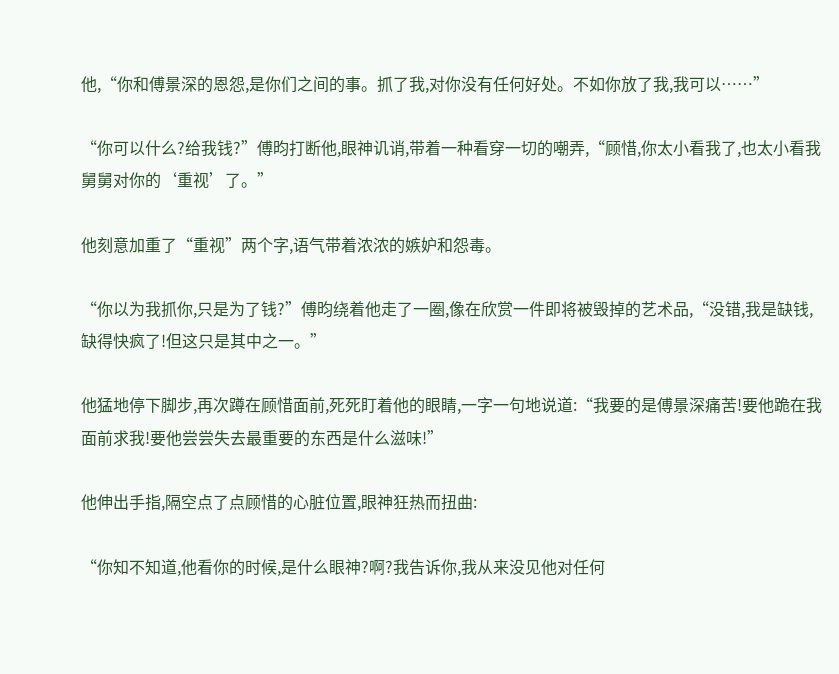他,“你和傅景深的恩怨,是你们之间的事。抓了我,对你没有任何好处。不如你放了我,我可以……”

“你可以什么?给我钱?”傅昀打断他,眼神讥诮,带着一种看穿一切的嘲弄,“顾惜,你太小看我了,也太小看我舅舅对你的‘重视’了。”

他刻意加重了“重视”两个字,语气带着浓浓的嫉妒和怨毒。

“你以为我抓你,只是为了钱?”傅昀绕着他走了一圈,像在欣赏一件即将被毁掉的艺术品,“没错,我是缺钱,缺得快疯了!但这只是其中之一。”

他猛地停下脚步,再次蹲在顾惜面前,死死盯着他的眼睛,一字一句地说道:“我要的是傅景深痛苦!要他跪在我面前求我!要他尝尝失去最重要的东西是什么滋味!”

他伸出手指,隔空点了点顾惜的心脏位置,眼神狂热而扭曲:

“你知不知道,他看你的时候,是什么眼神?啊?我告诉你,我从来没见他对任何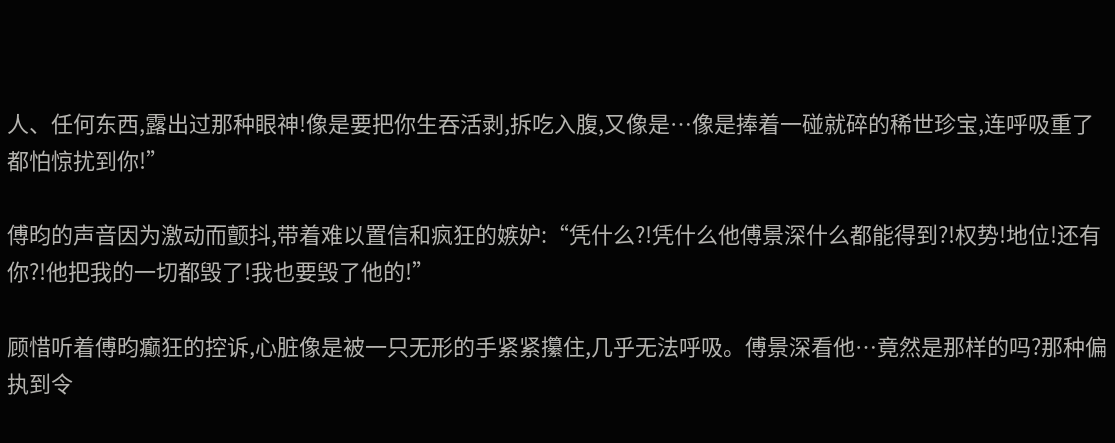人、任何东西,露出过那种眼神!像是要把你生吞活剥,拆吃入腹,又像是…像是捧着一碰就碎的稀世珍宝,连呼吸重了都怕惊扰到你!”

傅昀的声音因为激动而颤抖,带着难以置信和疯狂的嫉妒:“凭什么?!凭什么他傅景深什么都能得到?!权势!地位!还有你?!他把我的一切都毁了!我也要毁了他的!”

顾惜听着傅昀癫狂的控诉,心脏像是被一只无形的手紧紧攥住,几乎无法呼吸。傅景深看他…竟然是那样的吗?那种偏执到令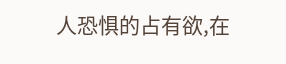人恐惧的占有欲,在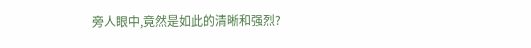旁人眼中,竟然是如此的清晰和强烈?